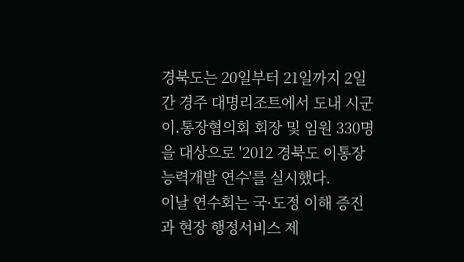경북도는 20일부터 21일까지 2일간 경주 대명리조트에서 도내 시군 이․통장협의회 회장 및 임원 330명을 대상으로 '2012 경북도 이통장 능력개발 연수'를 실시했다.
이날 연수회는 국·도정 이해 증진과 현장 행정서비스 제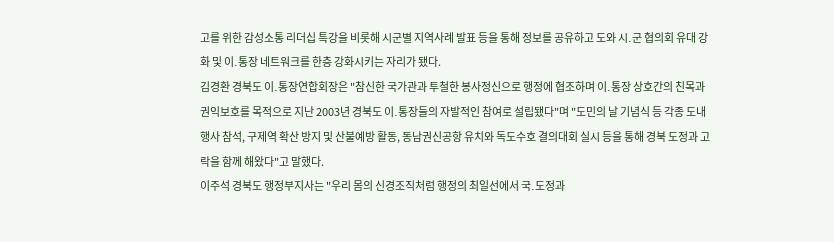고를 위한 감성소통 리더십 특강을 비롯해 시군별 지역사례 발표 등을 통해 정보를 공유하고 도와 시․군 협의회 유대 강화 및 이․통장 네트워크를 한층 강화시키는 자리가 됐다.
김경환 경북도 이․통장연합회장은 "참신한 국가관과 투철한 봉사정신으로 행정에 협조하며 이․통장 상호간의 친목과 권익보호를 목적으로 지난 2003년 경북도 이․통장들의 자발적인 참여로 설립됐다"며 "도민의 날 기념식 등 각종 도내 행사 참석, 구제역 확산 방지 및 산불예방 활동, 동남권신공항 유치와 독도수호 결의대회 실시 등을 통해 경북 도정과 고락을 함께 해왔다"고 말했다.
이주석 경북도 행정부지사는 "우리 몸의 신경조직처럼 행정의 최일선에서 국․도정과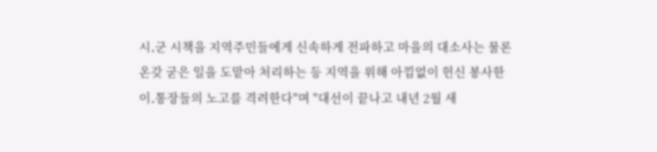시․군 시책을 지역주민들에게 신속하게 전파하고 마을의 대소사는 물론 온갖 굳은 일을 도맡아 처리하는 등 지역을 위해 아낌없이 헌신 봉사한 이․통장들의 노고를 격려한다"며 "대선이 끝나고 내년 2월 새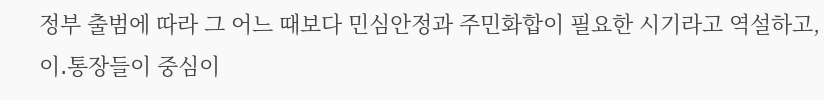정부 출범에 따라 그 어느 때보다 민심안정과 주민화합이 필요한 시기라고 역설하고, 이․통장들이 중심이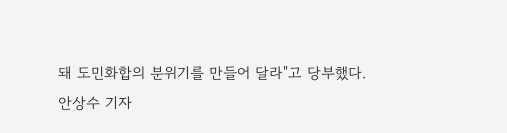돼 도민화합의 분위기를 만들어 달라"고 당부했다.
안상수 기자